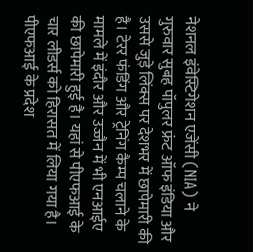नेशनल इंवेस्टिगेशन एजेंसी (NIA) ने गुरुवार सुबह पॉपुलर फ्रंट ऑफ इंडिया और उससे जुड़े लिंक्स पर देशभर में छापेमारी की है। टेरर फंडिंग और ट्रेनिंग कैम्प चलाने के मामले में इंदौर और उज्जैन में भी एनआईए की छापेमारी हुई है। यहां से पीएफआई के चार लीडर्स को हिरासत में लिया गया है। पीएफआई के प्रदेश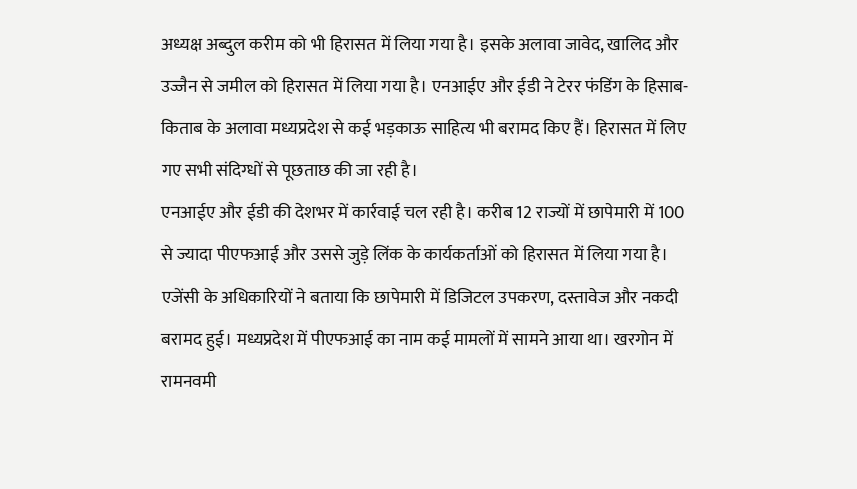अध्यक्ष अब्दुल करीम को भी हिरासत में लिया गया है। इसके अलावा जावेद, खालिद और उज्जैन से जमील को हिरासत में लिया गया है। एनआईए और ईडी ने टेरर फंडिंग के हिसाब-किताब के अलावा मध्यप्रदेश से कई भड़काऊ साहित्य भी बरामद किए हैं। हिरासत में लिए गए सभी संदिग्धों से पूछताछ की जा रही है।
एनआईए और ईडी की देशभर में कार्रवाई चल रही है। करीब 12 राज्यों में छापेमारी में 100 से ज्यादा पीएफआई और उससे जुड़े लिंक के कार्यकर्ताओं को हिरासत में लिया गया है। एजेंसी के अधिकारियों ने बताया कि छापेमारी में डिजिटल उपकरण, दस्तावेज और नकदी बरामद हुई। मध्यप्रदेश में पीएफआई का नाम कई मामलों में सामने आया था। खरगोन में रामनवमी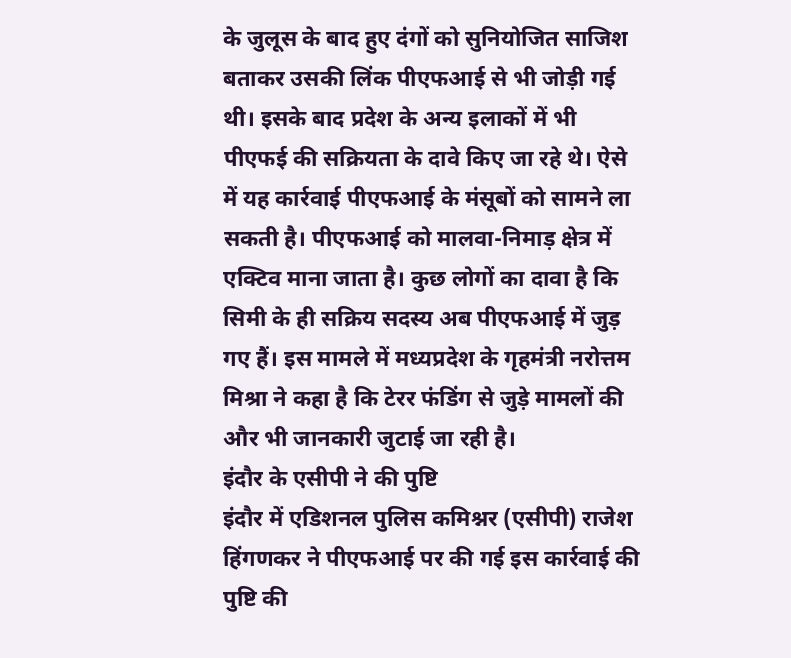के जुलूस के बाद हुए दंगों को सुनियोजित साजिश बताकर उसकी लिंक पीएफआई से भी जोड़ी गई थी। इसके बाद प्रदेश के अन्य इलाकों में भी पीएफई की सक्रियता के दावे किए जा रहे थे। ऐसे में यह कार्रवाई पीएफआई के मंसूबों को सामने ला सकती है। पीएफआई को मालवा-निमाड़ क्षेत्र में एक्टिव माना जाता है। कुछ लोगों का दावा है कि सिमी के ही सक्रिय सदस्य अब पीएफआई में जुड़ गए हैं। इस मामले में मध्यप्रदेश के गृहमंत्री नरोत्तम मिश्रा ने कहा है कि टेरर फंडिंग से जुड़े मामलों की और भी जानकारी जुटाई जा रही है।
इंदौर के एसीपी ने की पुष्टि
इंदौर में एडिशनल पुलिस कमिश्नर (एसीपी) राजेश हिंगणकर ने पीएफआई पर की गई इस कार्रवाई की पुष्टि की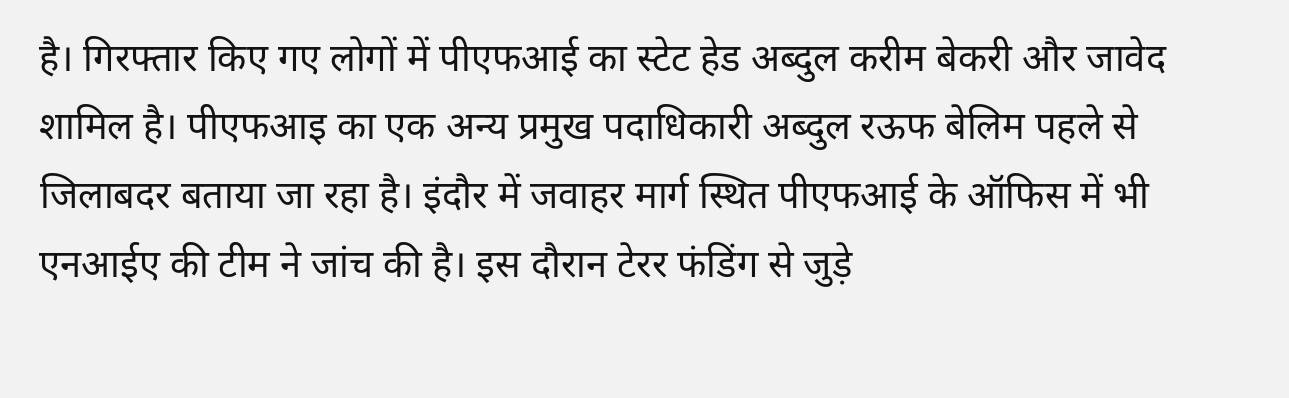है। गिरफ्तार किए गए लोगों में पीएफआई का स्टेट हेड अब्दुल करीम बेकरी और जावेद शामिल है। पीएफआइ का एक अन्य प्रमुख पदाधिकारी अब्दुल रऊफ बेलिम पहले से जिलाबदर बताया जा रहा है। इंदौर में जवाहर मार्ग स्थित पीएफआई के ऑफिस में भी एनआईए की टीम ने जांच की है। इस दौरान टेरर फंडिंग से जुड़े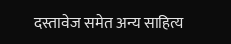दस्तावेज समेत अन्य साहित्य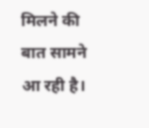मिलने की बात सामने आ रही है।